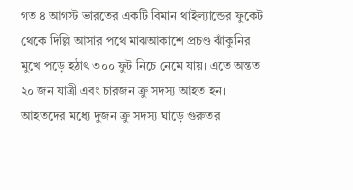গত ৪ আগস্ট ভারতের একটি বিমান থাইল্যান্ডের ফুকেট থেকে দিল্লি আসার পথে মাঝআকাশে প্রচণ্ড ঝাঁকুনির মুখে পড়ে হঠাৎ ৩০০ ফুট নিচে নেমে যায়। এতে অন্তত ২০ জন যাত্রী এবং চারজন ক্রু সদস্য আহত হন। আহতদের মধ্যে দুজন ক্রু সদস্য ঘাড়ে গুরুতর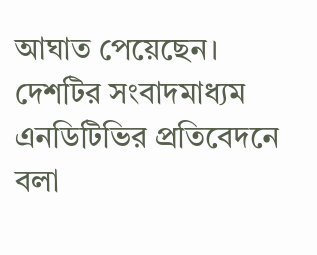আঘাত পেয়েছেন।
দেশটির সংবাদমাধ্যম এনডিটিভির প্রতিবেদনে বলা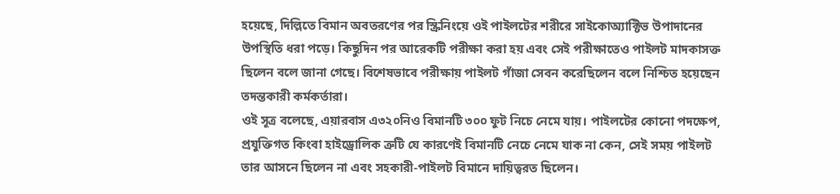হয়েছে, দিল্লিতে বিমান অবতরণের পর স্ক্রিনিংয়ে ওই পাইলটের শরীরে সাইকোঅ্যাক্টিভ উপাদানের উপস্থিতি ধরা পড়ে। কিছুদিন পর আরেকটি পরীক্ষা করা হয় এবং সেই পরীক্ষাতেও পাইলট মাদকাসক্ত ছিলেন বলে জানা গেছে। বিশেষভাবে পরীক্ষায় পাইলট গাঁজা সেবন করেছিলেন বলে নিশ্চিত হয়েছেন তদন্তকারী কর্মকর্তারা।
ওই সূত্র বলেছে, এয়ারবাস এ৩২০নিও বিমানটি ৩০০ ফুট নিচে নেমে যায়। পাইলটের কোনো পদক্ষেপ, প্রযুক্তিগত কিংবা হাইড্রোলিক ত্রুটি যে কারণেই বিমানটি নেচে নেমে যাক না কেন, সেই সময় পাইলট তার আসনে ছিলেন না এবং সহকারী-পাইলট বিমানে দায়িত্বরত ছিলেন।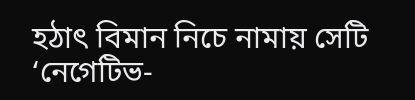হঠাৎ বিমান নিচে নামায় সেটি ‘নেগেটিভ-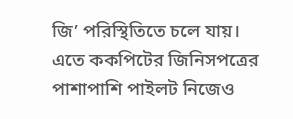জি’ পরিস্থিতিতে চলে যায়। এতে ককপিটের জিনিসপত্রের পাশাপাশি পাইলট নিজেও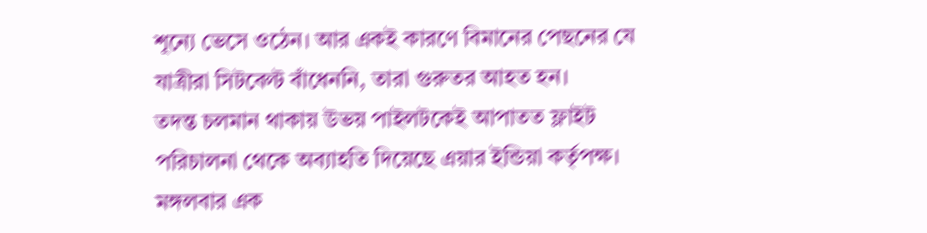শূন্যে ভেসে ওঠেন। আর একই কারণে বিমানের পেছনের যে যাত্রীরা সিটবেল্ট বাঁধেননি, তারা গুরুতর আহত হন।
তদন্ত চলমান থাকায় উভয় পাইলটকেই আপাতত ফ্লাইট পরিচালনা থেকে অব্যাহতি দিয়েছে এয়ার ইন্ডিয়া কর্তৃপক্ষ। মঙ্গলবার এক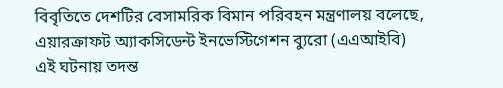বিবৃতিতে দেশটির বেসামরিক বিমান পরিবহন মন্ত্রণালয় বলেছে, এয়ারক্রাফট অ্যাকসিডেন্ট ইনভেস্টিগেশন ব্যুরো (এএআইবি) এই ঘটনায় তদন্ত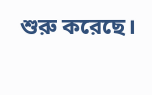শুরু করেছে।